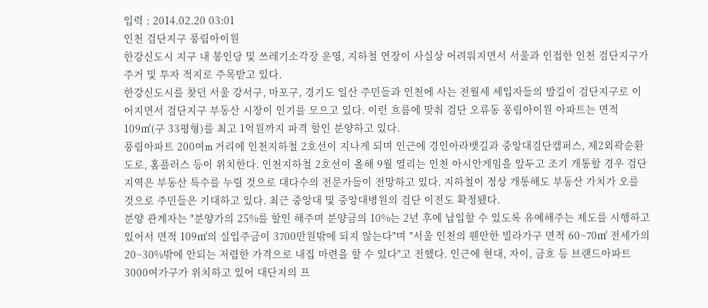입력 : 2014.02.20 03:01
인천 검단지구 풍림아이원
한강신도시 지구 내 봉인당 및 쓰레기소각장 운영, 지하철 연장이 사실상 어려워지면서 서울과 인접한 인천 검단지구가 주거 및 투자 적지로 주목받고 있다.
한강신도시를 찾던 서울 강서구, 마포구, 경기도 일산 주민들과 인천에 사는 전월세 세입자들의 발길이 검단지구로 이어지면서 검단지구 부동산 시장이 인기를 모으고 있다. 이런 흐름에 맞춰 검단 오류동 풍림아이원 아파트는 면적 109㎡(구 33평형)를 최고 1억원까지 파격 할인 분양하고 있다.
풍림아파트 200여m 거리에 인천지하철 2호선이 지나게 되며 인근에 경인아라뱃길과 중앙대검단캠퍼스, 제2외곽순환도로, 홈플러스 등이 위치한다. 인천지하철 2호선이 올해 9월 열리는 인천 아시안게임을 앞두고 조기 개통할 경우 검단지역은 부동산 특수를 누릴 것으로 대다수의 전문가들이 전망하고 있다. 지하철이 정상 개통해도 부동산 가치가 오를 것으로 주민들은 기대하고 있다. 최근 중앙대 및 중앙대병원의 검단 이전도 확정됐다.
분양 관계자는 "분양가의 25%를 할인 해주며 분양금의 10%는 2년 후에 납입할 수 있도록 유예해주는 제도를 시행하고 있어서 면적 109㎡의 실입주금이 3700만원밖에 되지 않는다"며 "서울 인천의 웬만한 빌라가구 면적 60~70㎡ 전세가의 20~30%밖에 안되는 저렴한 가격으로 내집 마련을 할 수 있다"고 전했다. 인근에 현대, 자이, 금호 등 브랜드아파트 3000여가구가 위치하고 있어 대단지의 프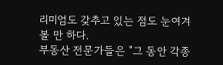리미엄도 갖추고 있는 점도 눈여겨 볼 만 하다.
부동산 전문가들은 "그 동안 각종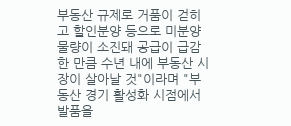부동산 규제로 거품이 걷히고 할인분양 등으로 미분양 물량이 소진돼 공급이 급감한 만큼 수년 내에 부동산 시장이 살아날 것"이라며 "부동산 경기 활성화 시점에서 발품을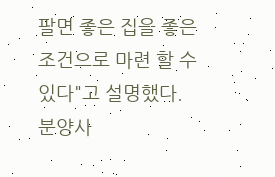팔면 좋은 집을 좋은 조건으로 마련 할 수 있다"고 설명했다.
분양사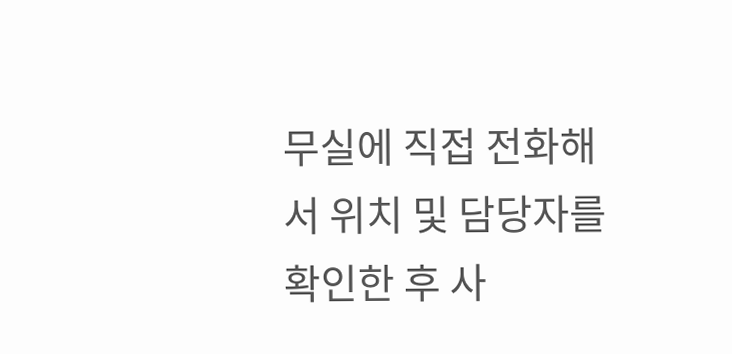무실에 직접 전화해서 위치 및 담당자를 확인한 후 사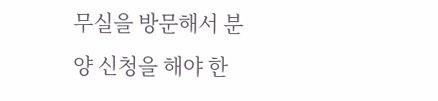무실을 방문해서 분양 신청을 해야 한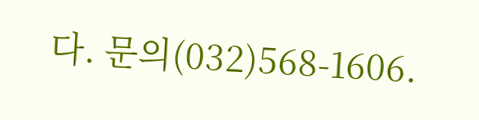다. 문의(032)568-1606.